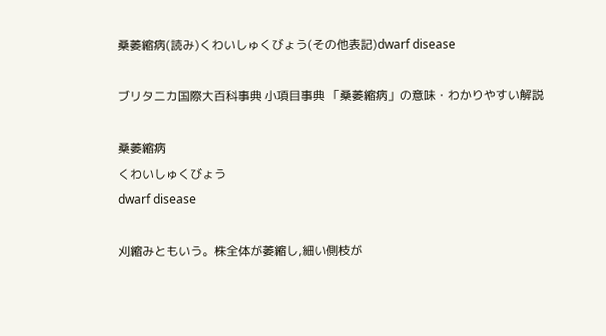桑萎縮病(読み)くわいしゅくびょう(その他表記)dwarf disease

ブリタニカ国際大百科事典 小項目事典 「桑萎縮病」の意味・わかりやすい解説

桑萎縮病
くわいしゅくびょう
dwarf disease

刈縮みともいう。株全体が萎縮し,細い側枝が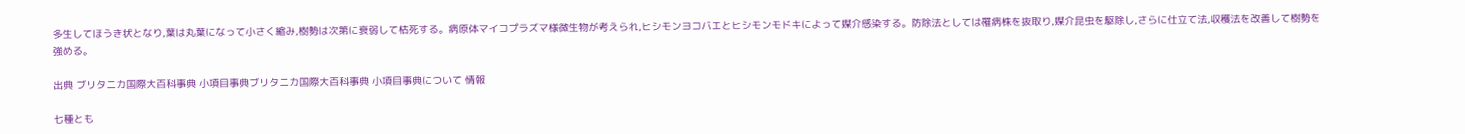多生してほうき状となり,葉は丸葉になって小さく縮み,樹勢は次第に衰弱して枯死する。病原体マイコプラズマ様微生物が考えられ,ヒシモンヨコバエとヒシモンモドキによって媒介感染する。防除法としては罹病株を抜取り,媒介昆虫を駆除し,さらに仕立て法,収穫法を改善して樹勢を強める。

出典 ブリタニカ国際大百科事典 小項目事典ブリタニカ国際大百科事典 小項目事典について 情報

七種とも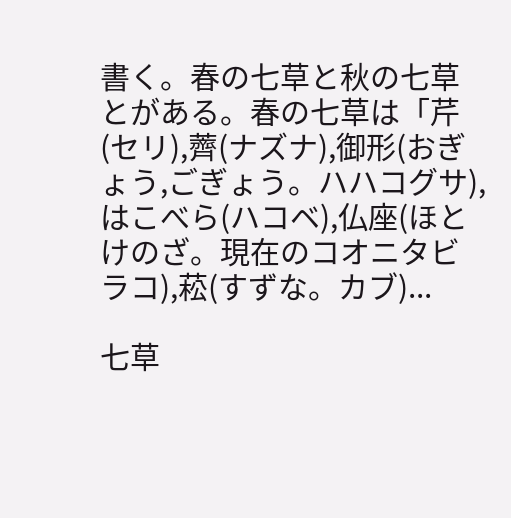書く。春の七草と秋の七草とがある。春の七草は「芹(セリ),薺(ナズナ),御形(おぎょう,ごぎょう。ハハコグサ),はこべら(ハコベ),仏座(ほとけのざ。現在のコオニタビラコ),菘(すずな。カブ)...

七草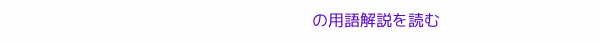の用語解説を読む